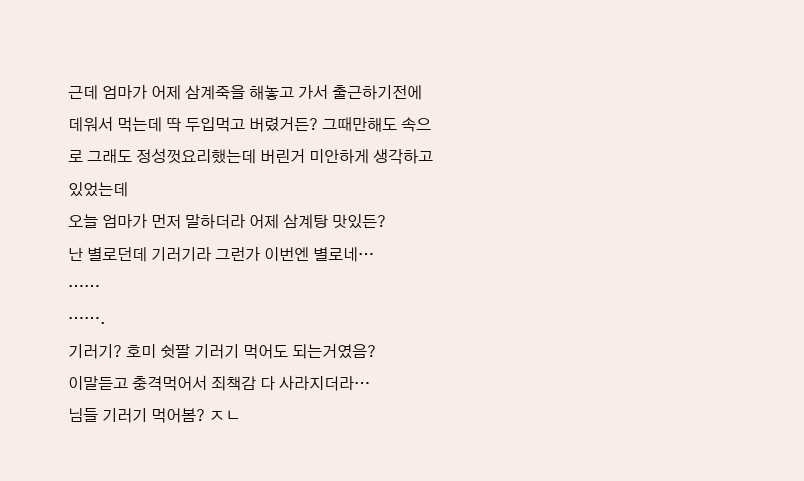근데 엄마가 어제 삼계죽을 해놓고 가서 출근하기전에 데워서 먹는데 딱 두입먹고 버렸거든? 그때만해도 속으로 그래도 정성껏요리했는데 버린거 미안하게 생각하고 있었는데
오늘 엄마가 먼저 말하더라 어제 삼계탕 맛있든?
난 별로던데 기러기라 그런가 이번엔 별로네…
……
…….
기러기? 호미 쉿팔 기러기 먹어도 되는거였음?
이말듣고 충격먹어서 죄책감 다 사라지더라…
님들 기러기 먹어봄? ㅈㄴ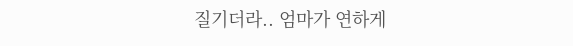질기더라.. 엄마가 연하게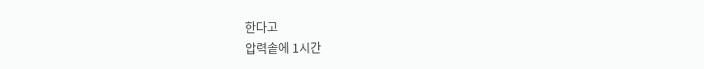한다고
압력솥에 1시간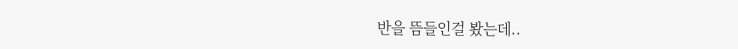반을 뜸들인걸 봤는데..